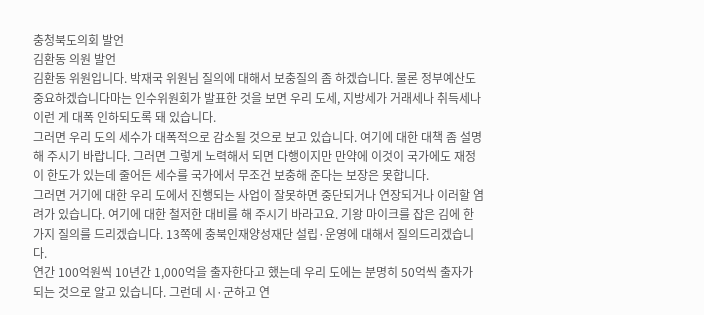충청북도의회 발언
김환동 의원 발언
김환동 위원입니다. 박재국 위원님 질의에 대해서 보충질의 좀 하겠습니다. 물론 정부예산도 중요하겠습니다마는 인수위원회가 발표한 것을 보면 우리 도세, 지방세가 거래세나 취득세나 이런 게 대폭 인하되도록 돼 있습니다.
그러면 우리 도의 세수가 대폭적으로 감소될 것으로 보고 있습니다. 여기에 대한 대책 좀 설명해 주시기 바랍니다. 그러면 그렇게 노력해서 되면 다행이지만 만약에 이것이 국가에도 재정이 한도가 있는데 줄어든 세수를 국가에서 무조건 보충해 준다는 보장은 못합니다.
그러면 거기에 대한 우리 도에서 진행되는 사업이 잘못하면 중단되거나 연장되거나 이러할 염려가 있습니다. 여기에 대한 철저한 대비를 해 주시기 바라고요. 기왕 마이크를 잡은 김에 한 가지 질의를 드리겠습니다. 13쪽에 충북인재양성재단 설립·운영에 대해서 질의드리겠습니다.
연간 100억원씩 10년간 1,000억을 출자한다고 했는데 우리 도에는 분명히 50억씩 출자가 되는 것으로 알고 있습니다. 그런데 시·군하고 연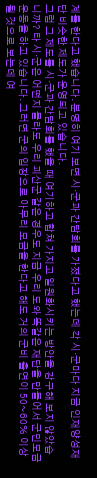계를 한다고 했습니다. 분명히 여기 보면 시·군과 간담회를 가졌다고 했는데 각 시·군마다 지금 인재양성재단 비슷한 제도가 운영되고 있습니다.
그럼 그 제도를 시·군과 간담회를 했을 때 여기하고 합쳐 가지고 일원화시키는 방안을 강구해 보지 않았습니까? 타 시·군은 어떤지 몰라도 우리 괴산군 같은 경우도 지금 우리 도와 똑같은 재단을 만들어서 군민모금운동을 하고 있습니다. 그러면 군의 입장으로 아무리 모금을 한다고 해도 거의 군비 출연이 50~60% 이상 될 것으로 보는데 여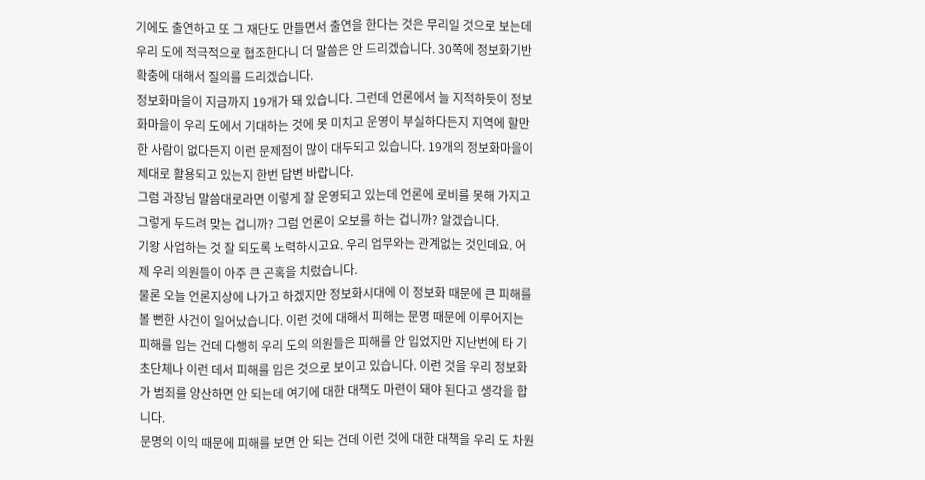기에도 출연하고 또 그 재단도 만들면서 출연을 한다는 것은 무리일 것으로 보는데 우리 도에 적극적으로 협조한다니 더 말씀은 안 드리겠습니다. 30쪽에 정보화기반 확충에 대해서 질의를 드리겠습니다.
정보화마을이 지금까지 19개가 돼 있습니다. 그런데 언론에서 늘 지적하듯이 정보화마을이 우리 도에서 기대하는 것에 못 미치고 운영이 부실하다든지 지역에 할만한 사람이 없다든지 이런 문제점이 많이 대두되고 있습니다. 19개의 정보화마을이 제대로 활용되고 있는지 한번 답변 바랍니다.
그럼 과장님 말씀대로라면 이렇게 잘 운영되고 있는데 언론에 로비를 못해 가지고 그렇게 두드려 맞는 겁니까? 그럼 언론이 오보를 하는 겁니까? 알겠습니다.
기왕 사업하는 것 잘 되도록 노력하시고요. 우리 업무와는 관계없는 것인데요. 어제 우리 의원들이 아주 큰 곤혹을 치렀습니다.
물론 오늘 언론지상에 나가고 하겠지만 정보화시대에 이 정보화 때문에 큰 피해를 볼 뻔한 사건이 일어났습니다. 이런 것에 대해서 피해는 문명 때문에 이루어지는 피해를 입는 건데 다행히 우리 도의 의원들은 피해를 안 입었지만 지난번에 타 기초단체나 이런 데서 피해를 입은 것으로 보이고 있습니다. 이런 것을 우리 정보화가 범죄를 양산하면 안 되는데 여기에 대한 대책도 마련이 돼야 된다고 생각을 합니다.
문명의 이익 때문에 피해를 보면 안 되는 건데 이런 것에 대한 대책을 우리 도 차원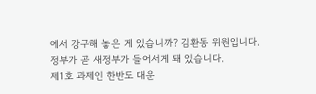에서 강구해 놓은 게 있습니까? 김환동 위원입니다. 정부가 곧 새정부가 들어서게 돼 있습니다.
제1호 과제인 한반도 대운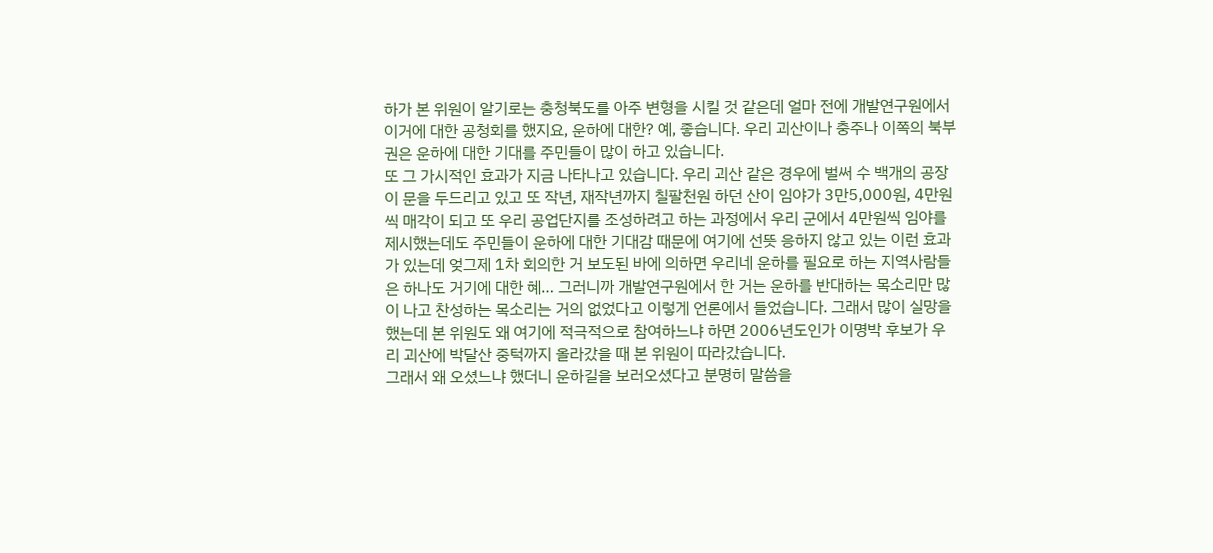하가 본 위원이 알기로는 충청북도를 아주 변형을 시킬 것 같은데 얼마 전에 개발연구원에서 이거에 대한 공청회를 했지요, 운하에 대한? 예, 좋습니다. 우리 괴산이나 충주나 이쪽의 북부권은 운하에 대한 기대를 주민들이 많이 하고 있습니다.
또 그 가시적인 효과가 지금 나타나고 있습니다. 우리 괴산 같은 경우에 벌써 수 백개의 공장이 문을 두드리고 있고 또 작년, 재작년까지 칠팔천원 하던 산이 임야가 3만5,000원, 4만원씩 매각이 되고 또 우리 공업단지를 조성하려고 하는 과정에서 우리 군에서 4만원씩 임야를 제시했는데도 주민들이 운하에 대한 기대감 때문에 여기에 선뜻 응하지 않고 있는 이런 효과가 있는데 엊그제 1차 회의한 거 보도된 바에 의하면 우리네 운하를 필요로 하는 지역사람들은 하나도 거기에 대한 혜… 그러니까 개발연구원에서 한 거는 운하를 반대하는 목소리만 많이 나고 찬성하는 목소리는 거의 없었다고 이렇게 언론에서 들었습니다. 그래서 많이 실망을 했는데 본 위원도 왜 여기에 적극적으로 참여하느냐 하면 2006년도인가 이명박 후보가 우리 괴산에 박달산 중턱까지 올라갔을 때 본 위원이 따라갔습니다.
그래서 왜 오셨느냐 했더니 운하길을 보러오셨다고 분명히 말씀을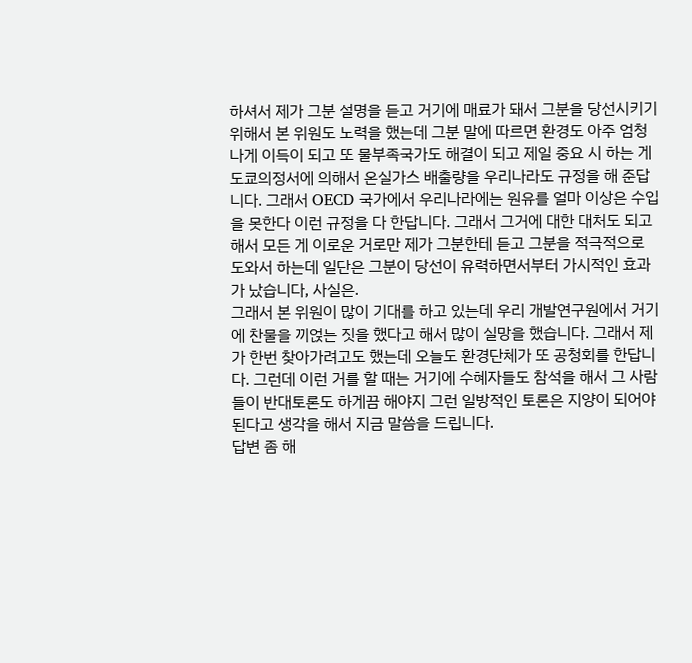하셔서 제가 그분 설명을 듣고 거기에 매료가 돼서 그분을 당선시키기 위해서 본 위원도 노력을 했는데 그분 말에 따르면 환경도 아주 엄청나게 이득이 되고 또 물부족국가도 해결이 되고 제일 중요 시 하는 게 도쿄의정서에 의해서 온실가스 배출량을 우리나라도 규정을 해 준답니다. 그래서 OECD 국가에서 우리나라에는 원유를 얼마 이상은 수입을 못한다 이런 규정을 다 한답니다. 그래서 그거에 대한 대처도 되고 해서 모든 게 이로운 거로만 제가 그분한테 듣고 그분을 적극적으로 도와서 하는데 일단은 그분이 당선이 유력하면서부터 가시적인 효과가 났습니다, 사실은.
그래서 본 위원이 많이 기대를 하고 있는데 우리 개발연구원에서 거기에 찬물을 끼얹는 짓을 했다고 해서 많이 실망을 했습니다. 그래서 제가 한번 찾아가려고도 했는데 오늘도 환경단체가 또 공청회를 한답니다. 그런데 이런 거를 할 때는 거기에 수혜자들도 참석을 해서 그 사람들이 반대토론도 하게끔 해야지 그런 일방적인 토론은 지양이 되어야 된다고 생각을 해서 지금 말씀을 드립니다.
답변 좀 해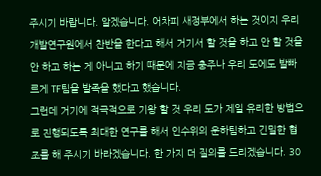주시기 바랍니다. 알겠습니다. 어차피 새정부에서 하는 것이지 우리 개발연구원에서 찬반을 한다고 해서 거기서 할 것을 하고 안 할 것을 안 하고 하는 게 아니고 하기 때문에 지금 충주나 우리 도에도 발빠르게 TF팀을 발족을 했다고 했습니다.
그런데 거기에 적극적으로 기왕 할 것 우리 도가 제일 유리한 방법으로 진행되도록 최대한 연구를 해서 인수위의 운하팀하고 긴밀한 협조를 해 주시기 바라겠습니다. 한 가지 더 질의를 드리겠습니다. 30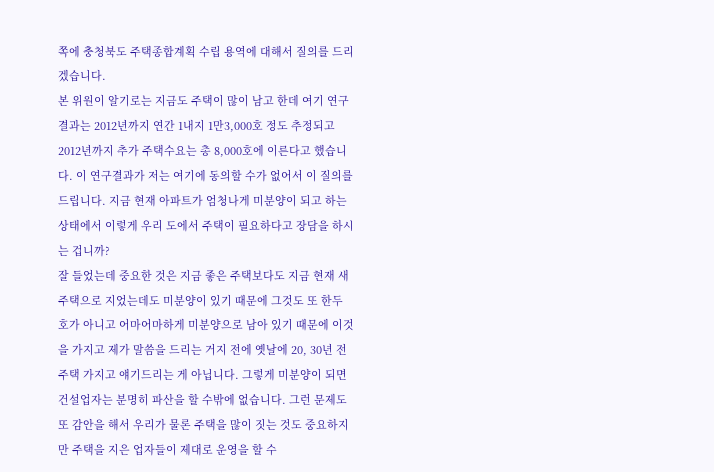쪽에 충청북도 주택종합계획 수립 용역에 대해서 질의를 드리겠습니다.
본 위원이 알기로는 지금도 주택이 많이 남고 한데 여기 연구결과는 2012년까지 연간 1내지 1만3,000호 정도 추정되고 2012년까지 추가 주택수요는 총 8,000호에 이른다고 했습니다. 이 연구결과가 저는 여기에 동의할 수가 없어서 이 질의를 드립니다. 지금 현재 아파트가 엄청나게 미분양이 되고 하는 상태에서 이렇게 우리 도에서 주택이 필요하다고 장담을 하시는 겁니까?
잘 들었는데 중요한 것은 지금 좋은 주택보다도 지금 현재 새 주택으로 지었는데도 미분양이 있기 때문에 그것도 또 한두 호가 아니고 어마어마하게 미분양으로 남아 있기 때문에 이것을 가지고 제가 말씀을 드리는 거지 전에 옛날에 20, 30년 전 주택 가지고 얘기드리는 게 아닙니다. 그렇게 미분양이 되면 건설업자는 분명히 파산을 할 수밖에 없습니다. 그런 문제도 또 감안을 해서 우리가 물론 주택을 많이 짓는 것도 중요하지만 주택을 지은 업자들이 제대로 운영을 할 수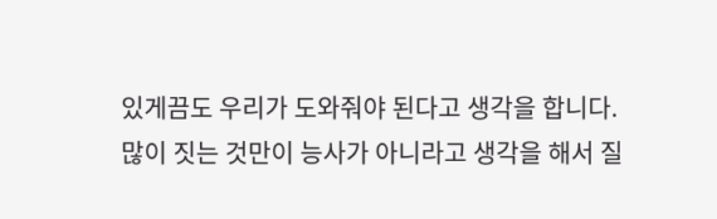있게끔도 우리가 도와줘야 된다고 생각을 합니다.
많이 짓는 것만이 능사가 아니라고 생각을 해서 질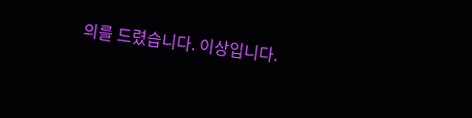의를 드렸습니다. 이상입니다.